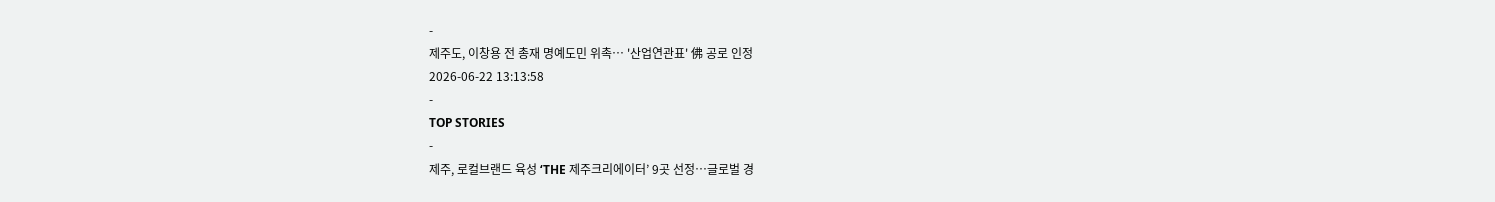-
제주도, 이창용 전 총재 명예도민 위촉… '산업연관표' 佛 공로 인정
2026-06-22 13:13:58
-
TOP STORIES
-
제주, 로컬브랜드 육성 ‘THE 제주크리에이터’ 9곳 선정…글로벌 경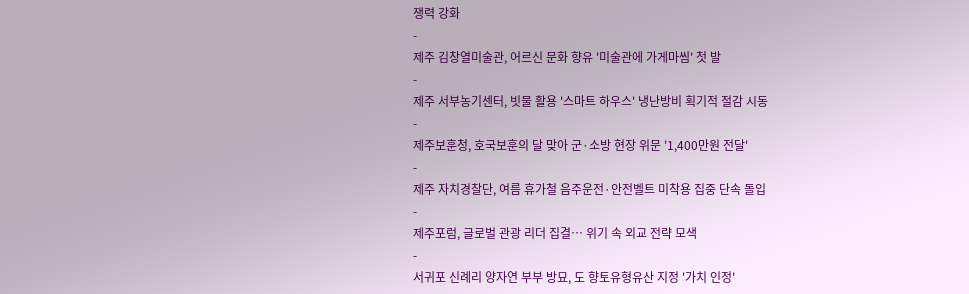쟁력 강화
-
제주 김창열미술관, 어르신 문화 향유 '미술관에 가게마씸' 첫 발
-
제주 서부농기센터, 빗물 활용 '스마트 하우스' 냉난방비 획기적 절감 시동
-
제주보훈청, 호국보훈의 달 맞아 군·소방 현장 위문 '1,400만원 전달'
-
제주 자치경찰단, 여름 휴가철 음주운전·안전벨트 미착용 집중 단속 돌입
-
제주포럼, 글로벌 관광 리더 집결… 위기 속 외교 전략 모색
-
서귀포 신례리 양자연 부부 방묘, 도 향토유형유산 지정 '가치 인정'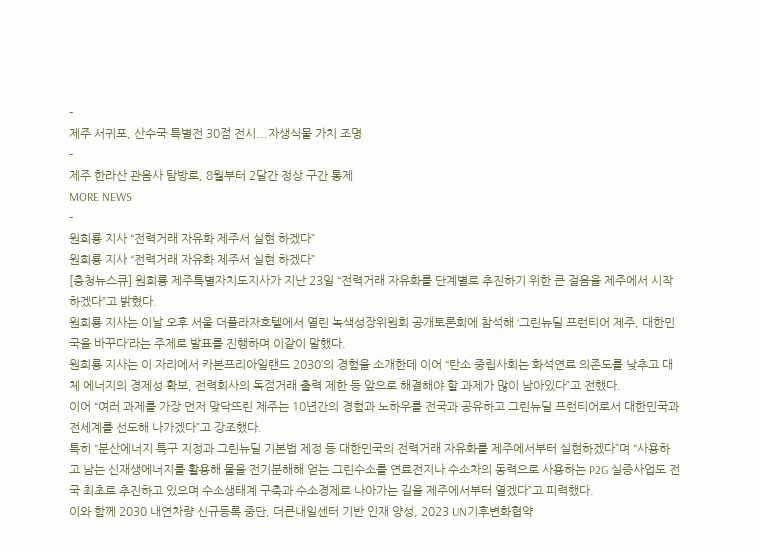-
제주 서귀포, 산수국 특별전 30점 전시...자생식물 가치 조명
-
제주 한라산 관음사 탐방로, 8월부터 2달간 정상 구간 통제
MORE NEWS
-
원희룡 지사 “전력거래 자유화 제주서 실현 하겠다”
원희룡 지사 “전력거래 자유화 제주서 실현 하겠다”
[충청뉴스큐] 원희룡 제주특별자치도지사가 지난 23일 “전력거래 자유화를 단계별로 추진하기 위한 큰 걸음을 제주에서 시작 하겠다”고 밝혔다.
원희룡 지사는 이날 오후 서울 더플라자호텔에서 열린 녹색성장위원회 공개토론회에 참석해 ‘그린뉴딜 프런티어 제주, 대한민국을 바꾸다’라는 주제로 발표를 진행하며 이같이 말했다.
원희룡 지사는 이 자리에서 카본프리아일랜드 2030’의 경험을 소개한데 이어 “탄소 중립사회는 화석연료 의존도를 낮추고 대체 에너지의 경제성 확보, 전력회사의 독점거래 출력 제한 등 앞으로 해결해야 할 과제가 많이 남아있다”고 전했다.
이어 “여러 과제를 가장 먼저 맞닥뜨린 제주는 10년간의 경험과 노하우를 전국과 공유하고 그린뉴딜 프런티어로서 대한민국과 전세계를 선도해 나가겠다”고 강조했다.
특히 “분산에너지 특구 지정과 그린뉴딜 기본법 제정 등 대한민국의 전력거래 자유화를 제주에서부터 실현하겠다”며 “사용하고 남는 신재생에너지를 활용해 물을 전기분해해 얻는 그린수소를 연료전지나 수소차의 동력으로 사용하는 P2G 실증사업도 전국 최초로 추진하고 있으며 수소생태계 구축과 수소경제로 나아가는 길을 제주에서부터 열겠다”고 피력했다.
이와 함께 2030 내연차량 신규등록 중단, 더큰내일센터 기반 인재 양성, 2023 UN기후변화협약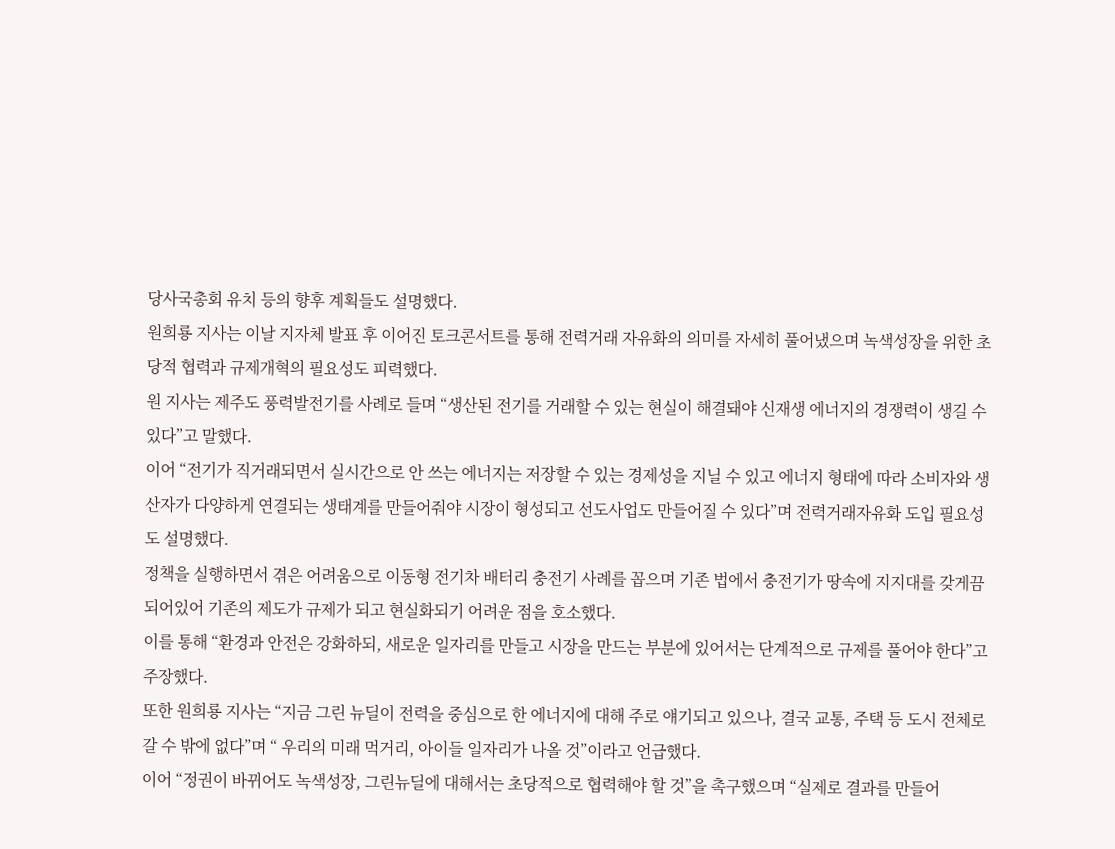당사국총회 유치 등의 향후 계획들도 설명했다.
원희룡 지사는 이날 지자체 발표 후 이어진 토크콘서트를 통해 전력거래 자유화의 의미를 자세히 풀어냈으며 녹색성장을 위한 초당적 협력과 규제개혁의 필요성도 피력했다.
원 지사는 제주도 풍력발전기를 사례로 들며 “생산된 전기를 거래할 수 있는 현실이 해결돼야 신재생 에너지의 경쟁력이 생길 수 있다”고 말했다.
이어 “전기가 직거래되면서 실시간으로 안 쓰는 에너지는 저장할 수 있는 경제성을 지닐 수 있고 에너지 형태에 따라 소비자와 생산자가 다양하게 연결되는 생태계를 만들어줘야 시장이 형성되고 선도사업도 만들어질 수 있다”며 전력거래자유화 도입 필요성도 설명했다.
정책을 실행하면서 겪은 어려움으로 이동형 전기차 배터리 충전기 사례를 꼽으며 기존 법에서 충전기가 땅속에 지지대를 갖게끔 되어있어 기존의 제도가 규제가 되고 현실화되기 어려운 점을 호소했다.
이를 통해 “환경과 안전은 강화하되, 새로운 일자리를 만들고 시장을 만드는 부분에 있어서는 단계적으로 규제를 풀어야 한다”고 주장했다.
또한 원희룡 지사는 “지금 그린 뉴딜이 전력을 중심으로 한 에너지에 대해 주로 얘기되고 있으나, 결국 교통, 주택 등 도시 전체로 갈 수 밖에 없다”며 “ 우리의 미래 먹거리, 아이들 일자리가 나올 것”이라고 언급했다.
이어 “정권이 바뀌어도 녹색성장, 그린뉴딜에 대해서는 초당적으로 협력해야 할 것”을 촉구했으며 “실제로 결과를 만들어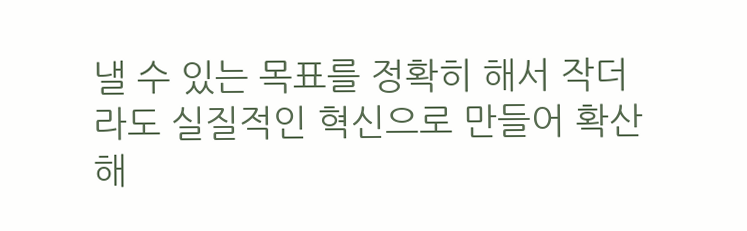낼 수 있는 목표를 정확히 해서 작더라도 실질적인 혁신으로 만들어 확산해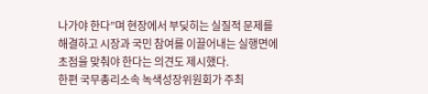나가야 한다”며 현장에서 부딪히는 실질적 문제를 해결하고 시장과 국민 참여를 이끌어내는 실행면에 초점을 맞춰야 한다는 의견도 제시했다.
한편 국무총리소속 녹색성장위원회가 주최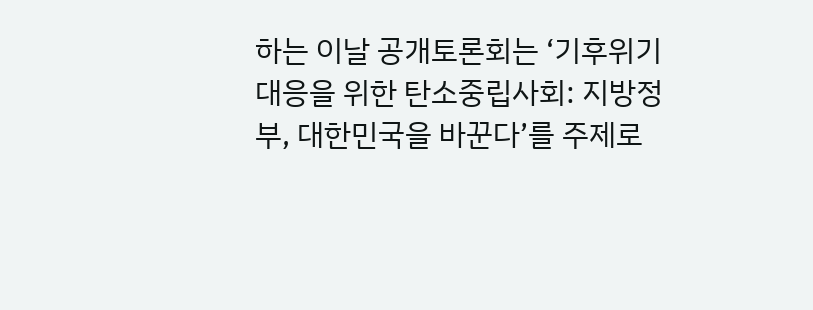하는 이날 공개토론회는 ‘기후위기 대응을 위한 탄소중립사회: 지방정부, 대한민국을 바꾼다’를 주제로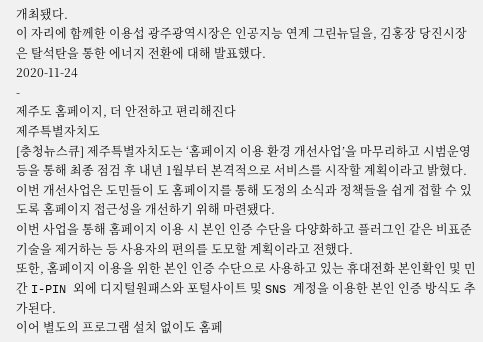개최됐다.
이 자리에 함께한 이용섭 광주광역시장은 인공지능 연계 그린뉴딜을, 김홍장 당진시장은 탈석탄을 통한 에너지 전환에 대해 발표했다.
2020-11-24
-
제주도 홈페이지, 더 안전하고 편리해진다
제주특별자치도
[충청뉴스큐] 제주특별자치도는 ‘홈페이지 이용 환경 개선사업’을 마무리하고 시범운영 등을 통해 최종 점검 후 내년 1월부터 본격적으로 서비스를 시작할 계획이라고 밝혔다.
이번 개선사업은 도민들이 도 홈페이지를 통해 도정의 소식과 정책들을 쉽게 접할 수 있도록 홈페이지 접근성을 개선하기 위해 마련됐다.
이번 사업을 통해 홈페이지 이용 시 본인 인증 수단을 다양화하고 플러그인 같은 비표준 기술을 제거하는 등 사용자의 편의를 도모할 계획이라고 전했다.
또한, 홈페이지 이용을 위한 본인 인증 수단으로 사용하고 있는 휴대전화 본인확인 및 민간 I-PIN 외에 디지털원패스와 포털사이트 및 SNS 계정을 이용한 본인 인증 방식도 추가된다.
이어 별도의 프로그램 설치 없이도 홈페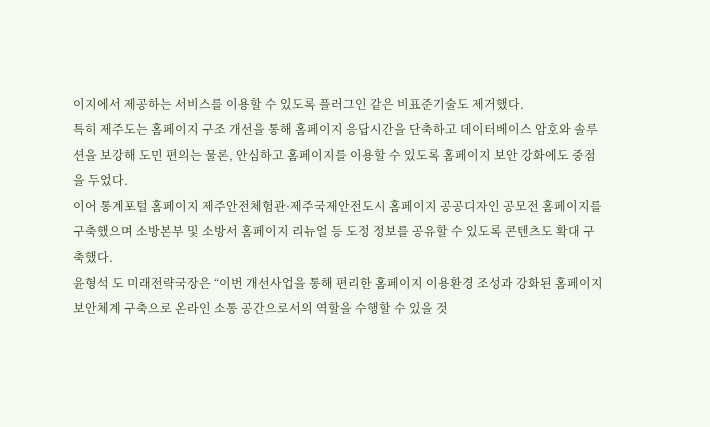이지에서 제공하는 서비스를 이용할 수 있도록 플러그인 같은 비표준기술도 제거했다.
특히 제주도는 홈페이지 구조 개선을 통해 홈페이지 응답시간을 단축하고 데이터베이스 암호와 솔루션을 보강해 도민 편의는 물론, 안심하고 홈페이지를 이용할 수 있도록 홈페이지 보안 강화에도 중점을 두었다.
이어 통계포털 홈페이지 제주안전체험관·제주국제안전도시 홈페이지 공공디자인 공모전 홈페이지를 구축했으며 소방본부 및 소방서 홈페이지 리뉴얼 등 도정 정보를 공유할 수 있도록 콘텐츠도 확대 구축했다.
윤형석 도 미래전략국장은 “이번 개선사업을 통해 편리한 홈페이지 이용환경 조성과 강화된 홈페이지 보안체계 구축으로 온라인 소통 공간으로서의 역할을 수행할 수 있을 것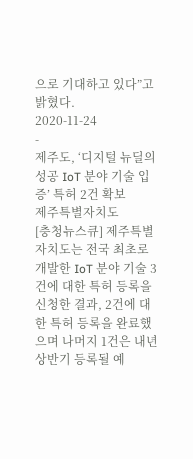으로 기대하고 있다”고 밝혔다.
2020-11-24
-
제주도, ‘디지털 뉴딜의 성공 IoT 분야 기술 입증’ 특허 2건 확보
제주특별자치도
[충청뉴스큐] 제주특별자치도는 전국 최초로 개발한 IoT 분야 기술 3건에 대한 특허 등록을 신청한 결과, 2건에 대한 특허 등록을 완료했으며 나머지 1건은 내년 상반기 등록될 예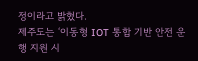정이라고 밝혔다.
제주도는 ‘이동형 IOT 통합 기반 안전 운행 지원 시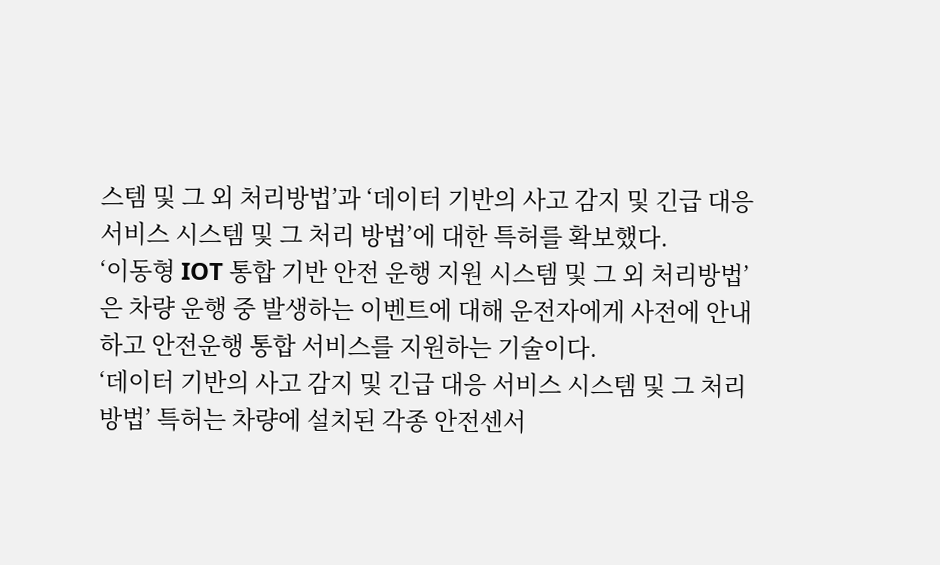스템 및 그 외 처리방법’과 ‘데이터 기반의 사고 감지 및 긴급 대응 서비스 시스템 및 그 처리 방법’에 대한 특허를 확보했다.
‘이동형 IOT 통합 기반 안전 운행 지원 시스템 및 그 외 처리방법’은 차량 운행 중 발생하는 이벤트에 대해 운전자에게 사전에 안내하고 안전운행 통합 서비스를 지원하는 기술이다.
‘데이터 기반의 사고 감지 및 긴급 대응 서비스 시스템 및 그 처리 방법’ 특허는 차량에 설치된 각종 안전센서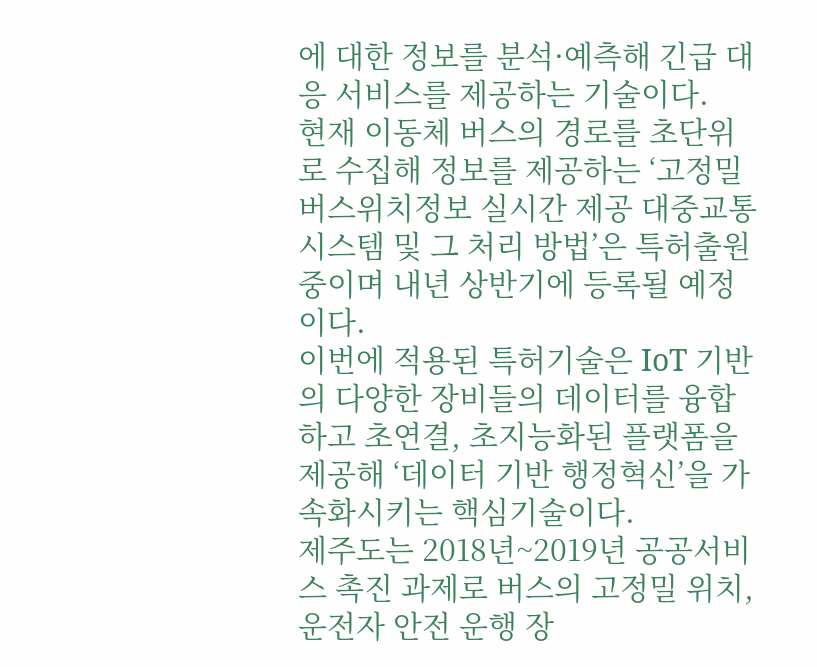에 대한 정보를 분석·예측해 긴급 대응 서비스를 제공하는 기술이다.
현재 이동체 버스의 경로를 초단위로 수집해 정보를 제공하는 ‘고정밀 버스위치정보 실시간 제공 대중교통 시스템 및 그 처리 방법’은 특허출원 중이며 내년 상반기에 등록될 예정이다.
이번에 적용된 특허기술은 IoT 기반의 다양한 장비들의 데이터를 융합하고 초연결, 초지능화된 플랫폼을 제공해 ‘데이터 기반 행정혁신’을 가속화시키는 핵심기술이다.
제주도는 2018년~2019년 공공서비스 촉진 과제로 버스의 고정밀 위치, 운전자 안전 운행 장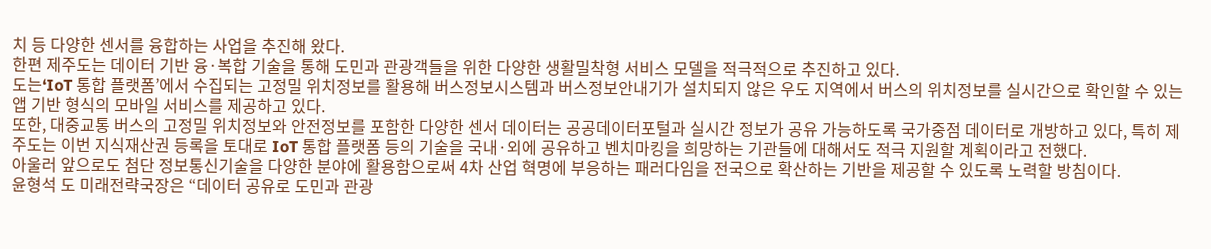치 등 다양한 센서를 융합하는 사업을 추진해 왔다.
한편 제주도는 데이터 기반 융·복합 기술을 통해 도민과 관광객들을 위한 다양한 생활밀착형 서비스 모델을 적극적으로 추진하고 있다.
도는‘IoT 통합 플랫폼’에서 수집되는 고정밀 위치정보를 활용해 버스정보시스템과 버스정보안내기가 설치되지 않은 우도 지역에서 버스의 위치정보를 실시간으로 확인할 수 있는 앱 기반 형식의 모바일 서비스를 제공하고 있다.
또한, 대중교통 버스의 고정밀 위치정보와 안전정보를 포함한 다양한 센서 데이터는 공공데이터포털과 실시간 정보가 공유 가능하도록 국가중점 데이터로 개방하고 있다, 특히 제주도는 이번 지식재산권 등록을 토대로 IoT 통합 플랫폼 등의 기술을 국내·외에 공유하고 벤치마킹을 희망하는 기관들에 대해서도 적극 지원할 계획이라고 전했다.
아울러 앞으로도 첨단 정보통신기술을 다양한 분야에 활용함으로써 4차 산업 혁명에 부응하는 패러다임을 전국으로 확산하는 기반을 제공할 수 있도록 노력할 방침이다.
윤형석 도 미래전략국장은 “데이터 공유로 도민과 관광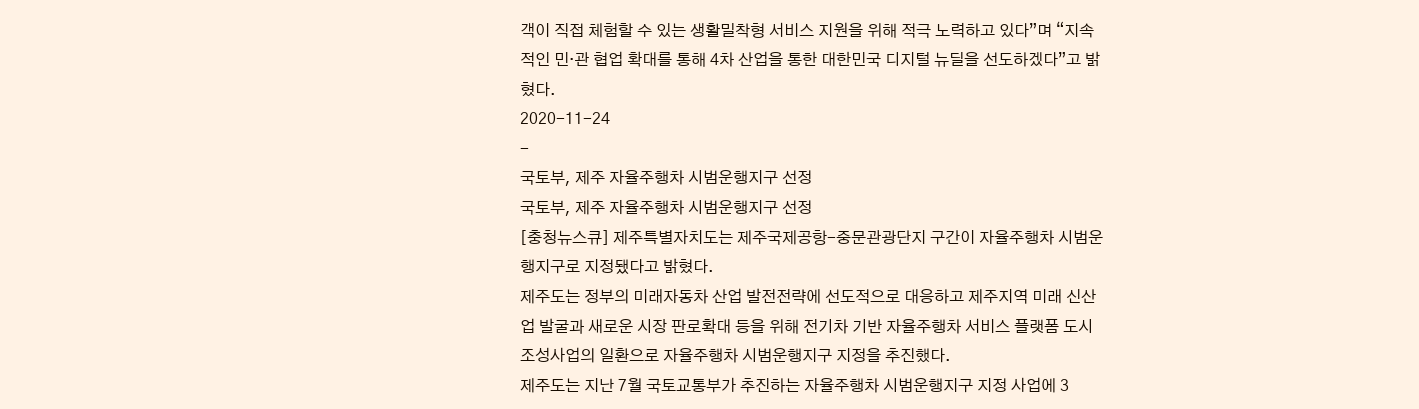객이 직접 체험할 수 있는 생활밀착형 서비스 지원을 위해 적극 노력하고 있다”며 “지속적인 민·관 협업 확대를 통해 4차 산업을 통한 대한민국 디지털 뉴딜을 선도하겠다”고 밝혔다.
2020-11-24
-
국토부, 제주 자율주행차 시범운행지구 선정
국토부, 제주 자율주행차 시범운행지구 선정
[충청뉴스큐] 제주특별자치도는 제주국제공항-중문관광단지 구간이 자율주행차 시범운행지구로 지정됐다고 밝혔다.
제주도는 정부의 미래자동차 산업 발전전략에 선도적으로 대응하고 제주지역 미래 신산업 발굴과 새로운 시장 판로확대 등을 위해 전기차 기반 자율주행차 서비스 플랫폼 도시 조성사업의 일환으로 자율주행차 시범운행지구 지정을 추진했다.
제주도는 지난 7월 국토교통부가 추진하는 자율주행차 시범운행지구 지정 사업에 3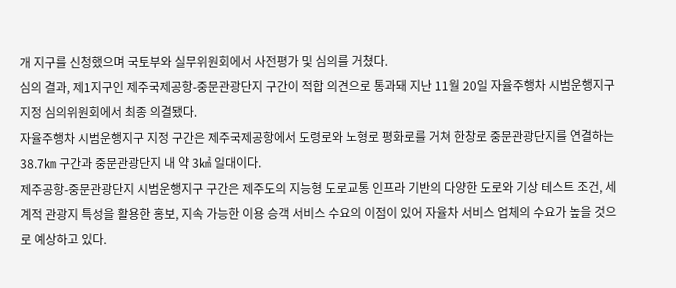개 지구를 신청했으며 국토부와 실무위원회에서 사전평가 및 심의를 거쳤다.
심의 결과, 제1지구인 제주국제공항-중문관광단지 구간이 적합 의견으로 통과돼 지난 11월 20일 자율주행차 시범운행지구 지정 심의위원회에서 최종 의결됐다.
자율주행차 시범운행지구 지정 구간은 제주국제공항에서 도령로와 노형로 평화로를 거쳐 한창로 중문관광단지를 연결하는 38.7㎞ 구간과 중문관광단지 내 약 3㎢ 일대이다.
제주공항-중문관광단지 시범운행지구 구간은 제주도의 지능형 도로교통 인프라 기반의 다양한 도로와 기상 테스트 조건, 세계적 관광지 특성을 활용한 홍보, 지속 가능한 이용 승객 서비스 수요의 이점이 있어 자율차 서비스 업체의 수요가 높을 것으로 예상하고 있다.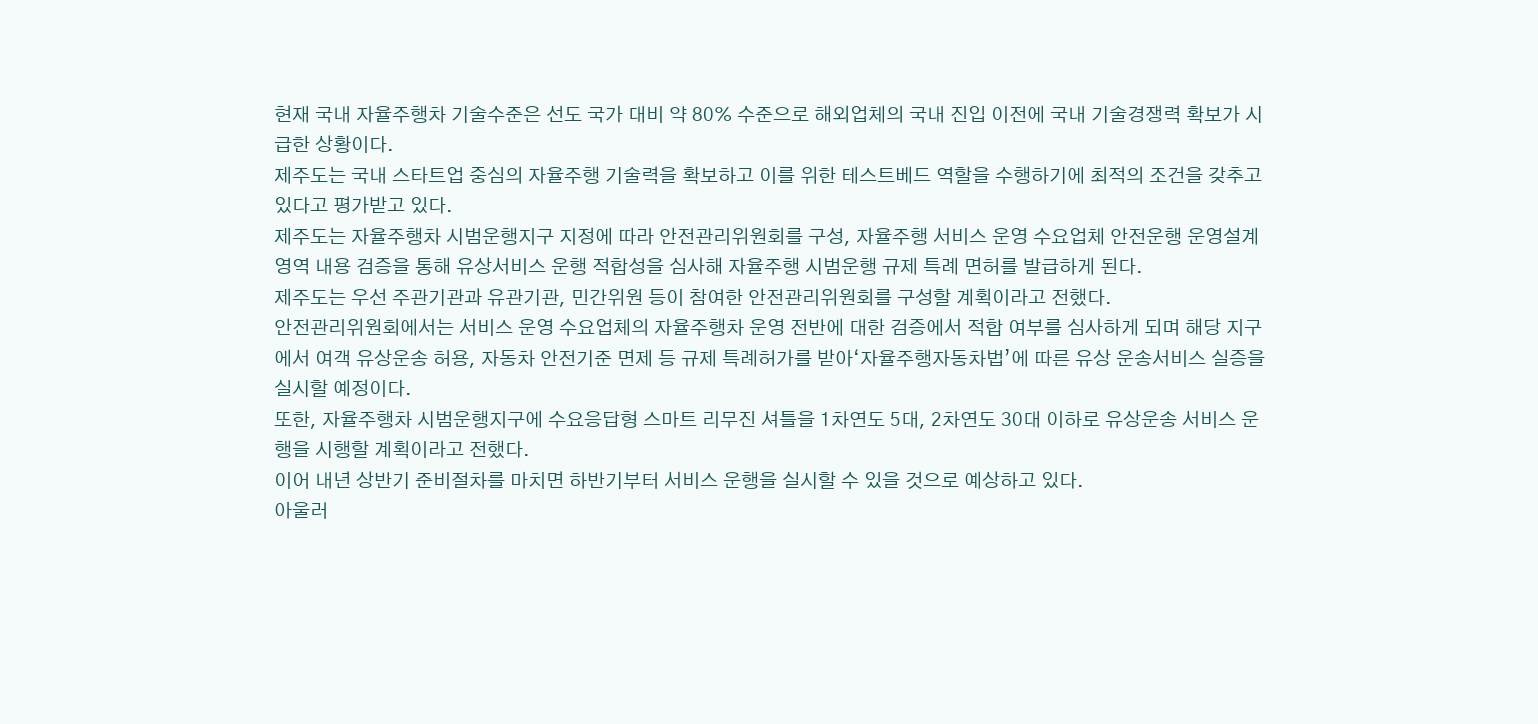현재 국내 자율주행차 기술수준은 선도 국가 대비 약 80% 수준으로 해외업체의 국내 진입 이전에 국내 기술경쟁력 확보가 시급한 상황이다.
제주도는 국내 스타트업 중심의 자율주행 기술력을 확보하고 이를 위한 테스트베드 역할을 수행하기에 최적의 조건을 갖추고 있다고 평가받고 있다.
제주도는 자율주행차 시범운행지구 지정에 따라 안전관리위원회를 구성, 자율주행 서비스 운영 수요업체 안전운행 운영설계영역 내용 검증을 통해 유상서비스 운행 적합성을 심사해 자율주행 시범운행 규제 특례 면허를 발급하게 된다.
제주도는 우선 주관기관과 유관기관, 민간위원 등이 참여한 안전관리위원회를 구성할 계획이라고 전했다.
안전관리위원회에서는 서비스 운영 수요업체의 자율주행차 운영 전반에 대한 검증에서 적합 여부를 심사하게 되며 해당 지구에서 여객 유상운송 허용, 자동차 안전기준 면제 등 규제 특례허가를 받아‘자율주행자동차법’에 따른 유상 운송서비스 실증을 실시할 예정이다.
또한, 자율주행차 시범운행지구에 수요응답형 스마트 리무진 셔틀을 1차연도 5대, 2차연도 30대 이하로 유상운송 서비스 운행을 시행할 계획이라고 전했다.
이어 내년 상반기 준비절차를 마치면 하반기부터 서비스 운행을 실시할 수 있을 것으로 예상하고 있다.
아울러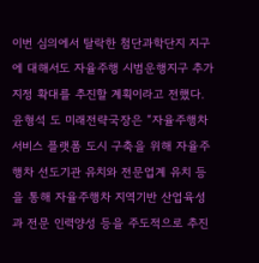이번 심의에서 탈락한 첨단과학단지 지구에 대해서도 자율주행 시범운행지구 추가 지정 확대를 추진할 계획이라고 전했다.
윤형석 도 미래전략국장은 “자율주행차 서비스 플랫폼 도시 구축을 위해 자율주행차 선도기관 유치와 전문업계 유치 등을 통해 자율주행차 지역기반 산업육성과 전문 인력양성 등을 주도적으로 추진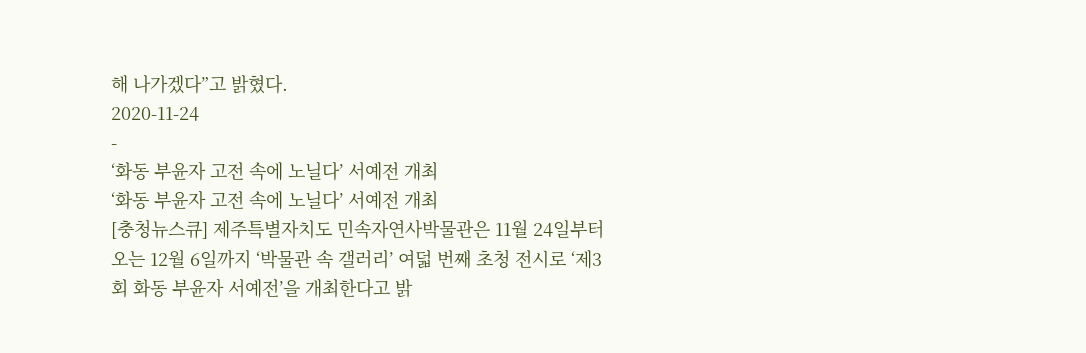해 나가겠다”고 밝혔다.
2020-11-24
-
‘화동 부윤자 고전 속에 노닐다’ 서예전 개최
‘화동 부윤자 고전 속에 노닐다’ 서예전 개최
[충청뉴스큐] 제주특별자치도 민속자연사박물관은 11월 24일부터 오는 12월 6일까지 ‘박물관 속 갤러리’ 여덟 번째 초청 전시로 ‘제3회 화동 부윤자 서예전’을 개최한다고 밝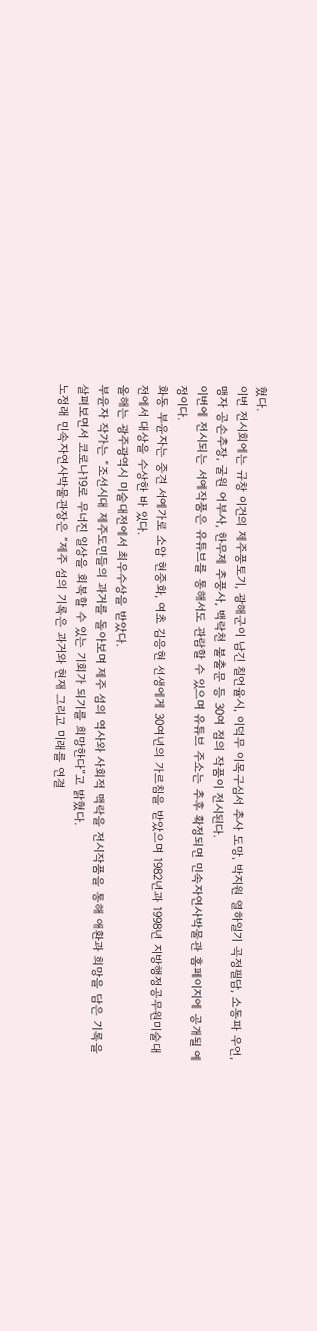혔다.
이번 전시회에는 규창 이건의 제주풍토기, 광해군이 남긴 칠언율시, 이덕무 이목구심서 추사 도망, 박지원 열하일기 곡정필담, 소동파 우언, 맹자 공손추장, 굴원 어부사, 한무제 추풍사, 백락천 불출문 등 30여 점의 작품이 전시된다.
이번에 전시되는 서예작품은 유튜브를 통해서도 관람할 수 있으며 유튜브 주소는 추후 확정되면 민속자연사박물관 홈페이지에 공개될 예정이다.
화동 부윤자는 중견 서예가로 소암 현중화, 여초 김응현 선생에게 30여년의 가르침을 받았으며 1982년과 1998년 지방행정공무원미술대전에서 대상을 수상한 바 있다.
올해는 광주광역시 미술대전에서 최우수상을 받았다.
부윤자 작가는 “조선시대 제주도민들의 과거를 돌아보며 제주 섬의 역사와 사회적 맥락을 전시작품을 통해 애환과 희망을 담은 기록을 살펴보면서 코로나19로 무너진 일상을 회복할 수 있는 기회가 되기를 희망한다”고 밝혔다.
노정래 민속자연사박물관장은 “제주 섬의 기록은 과거와 현재 그리고 미래를 연결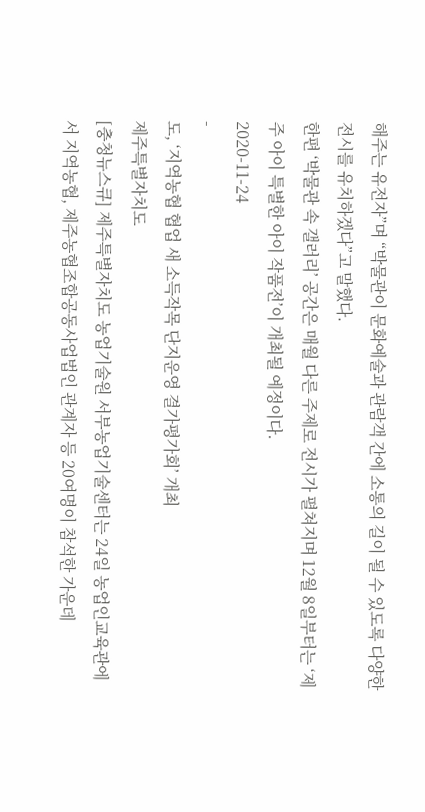해주는 유전자”며 “박물관이 문화예술과 관람객 간에 소통의 길이 될 수 있도록 다양한 전시를 유치하겠다”고 말했다.
한편 ‘박물관 속 갤러리’ 공간은 매월 다른 주제로 전시가 펼쳐지며 12월 8일부터는 ‘제주 아이 특별한 아이 작품전’이 개최될 예정이다.
2020-11-24
-
도, ‘지역농협 협업 새 소득작목 단지운영 결가평가회’ 개최
제주특별자치도
[충청뉴스큐] 제주특별자치도 농업기술원 서부농업기술센터는 24일 농업인교육관에서 지역농협, 제주농협조합공동사업법인 관계자 등 20여명이 참석한 가운데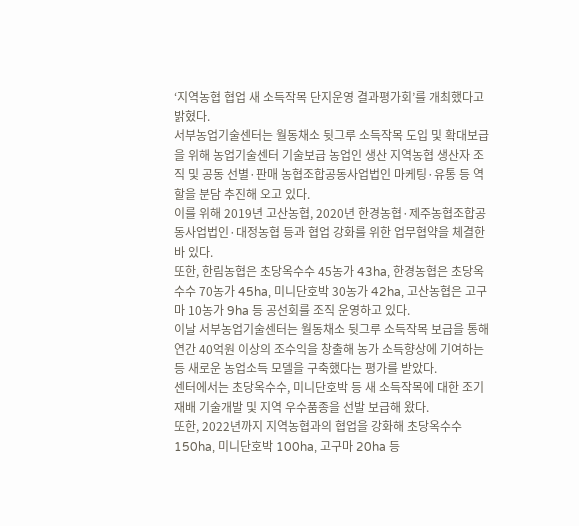‘지역농협 협업 새 소득작목 단지운영 결과평가회’를 개최했다고 밝혔다.
서부농업기술센터는 월동채소 뒷그루 소득작목 도입 및 확대보급을 위해 농업기술센터 기술보급 농업인 생산 지역농협 생산자 조직 및 공동 선별·판매 농협조합공동사업법인 마케팅·유통 등 역할을 분담 추진해 오고 있다.
이를 위해 2019년 고산농협, 2020년 한경농협·제주농협조합공동사업법인·대정농협 등과 협업 강화를 위한 업무협약을 체결한 바 있다.
또한, 한림농협은 초당옥수수 45농가 43ha, 한경농협은 초당옥수수 70농가 45ha, 미니단호박 30농가 42ha, 고산농협은 고구마 10농가 9ha 등 공선회를 조직 운영하고 있다.
이날 서부농업기술센터는 월동채소 뒷그루 소득작목 보급을 통해 연간 40억원 이상의 조수익을 창출해 농가 소득향상에 기여하는 등 새로운 농업소득 모델을 구축했다는 평가를 받았다.
센터에서는 초당옥수수, 미니단호박 등 새 소득작목에 대한 조기재배 기술개발 및 지역 우수품종을 선발 보급해 왔다.
또한, 2022년까지 지역농협과의 협업을 강화해 초당옥수수 150ha, 미니단호박 100ha, 고구마 20ha 등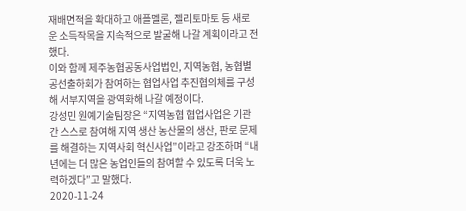재배면적을 확대하고 애플멜론, 젤리토마토 등 새로운 소득작목을 지속적으로 발굴해 나갈 계획이라고 전했다.
이와 함께 제주농협공동사업법인, 지역농협, 농협별 공선출하회가 참여하는 협업사업 추진협의체를 구성해 서부지역을 광역화해 나갈 예정이다.
강성민 원예기술팀장은 “지역농협 협업사업은 기관 간 스스로 참여해 지역 생산 농산물의 생산, 판로 문제를 해결하는 지역사회 혁신사업”이라고 강조하며 “내년에는 더 많은 농업인들의 참여할 수 있도록 더욱 노력하겠다”고 말했다.
2020-11-24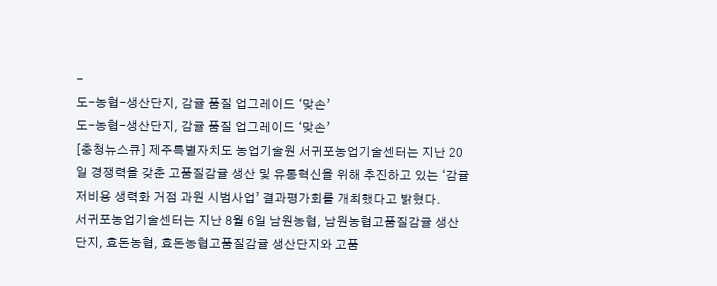-
도-농협-생산단지, 감귤 품질 업그레이드 ‘맞손’
도-농협-생산단지, 감귤 품질 업그레이드 ‘맞손’
[충청뉴스큐] 제주특별자치도 농업기술원 서귀포농업기술센터는 지난 20일 경쟁력을 갖춘 고품질감귤 생산 및 유통혁신을 위해 추진하고 있는 ‘감귤 저비용 생력화 거점 과원 시범사업’ 결과평가회를 개최했다고 밝혔다.
서귀포농업기술센터는 지난 8월 6일 남원농협, 남원농협고품질감귤 생산단지, 효돈농협, 효돈농협고품질감귤 생산단지와 고품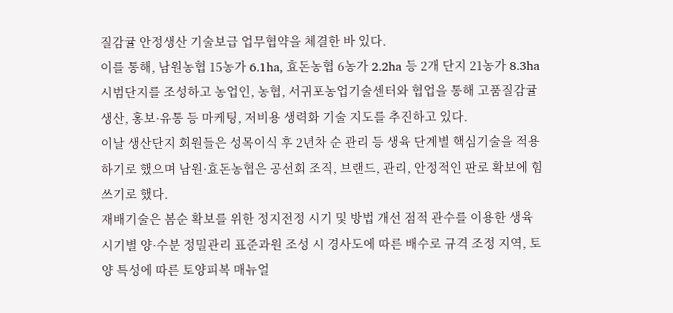질감귤 안정생산 기술보급 업무협약을 체결한 바 있다.
이를 통해, 남원농협 15농가 6.1ha, 효돈농협 6농가 2.2ha 등 2개 단지 21농가 8.3ha 시범단지를 조성하고 농업인, 농협, 서귀포농업기술센터와 협업을 통해 고품질감귤 생산, 홍보·유통 등 마케팅, 저비용 생력화 기술 지도를 추진하고 있다.
이날 생산단지 회원들은 성목이식 후 2년차 순 관리 등 생육 단계별 핵심기술을 적용하기로 했으며 남원·효돈농협은 공선회 조직, 브랜드, 관리, 안정적인 판로 확보에 힘쓰기로 했다.
재배기술은 봄순 확보를 위한 정지전정 시기 및 방법 개선 점적 관수를 이용한 생육시기별 양·수분 정밀관리 표준과원 조성 시 경사도에 따른 배수로 규격 조정 지역, 토양 특성에 따른 토양피복 매뉴얼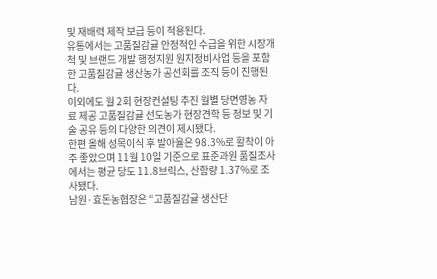및 재배력 제작 보급 등이 적용된다.
유통에서는 고품질감귤 안정적인 수급을 위한 시장개척 및 브랜드 개발 행정지원 원지정비사업 등을 포함한 고품질감귤 생산농가 공선회를 조직 등이 진행된다.
이외에도 월 2회 현장컨설팅 추진 월별 당면영농 자료 제공 고품질감귤 선도농가 현장견학 등 정보 및 기술 공유 등의 다양한 의견이 제시됐다.
한편 올해 성목이식 후 발아율은 98.3%로 활착이 아주 좋았으며 11월 10일 기준으로 표준과원 품질조사에서는 평균 당도 11.8브릭스, 산함량 1.37%로 조사됐다.
남원·효돈농협장은 “고품질감귤 생산단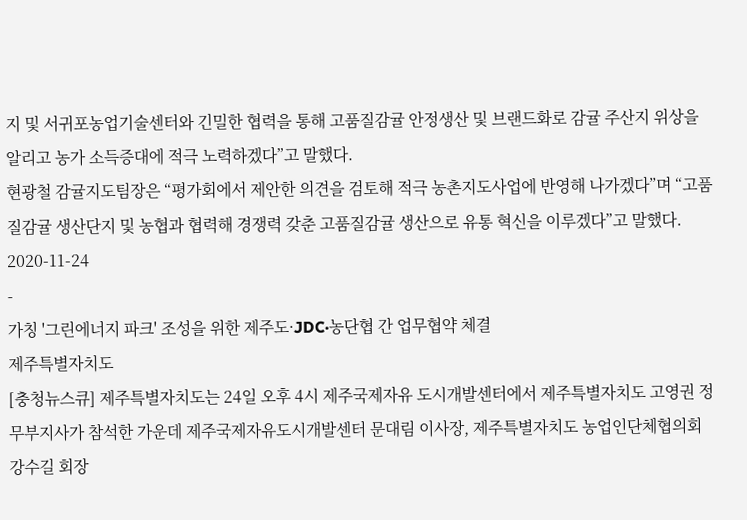지 및 서귀포농업기술센터와 긴밀한 협력을 통해 고품질감귤 안정생산 및 브랜드화로 감귤 주산지 위상을 알리고 농가 소득증대에 적극 노력하겠다”고 말했다.
현광철 감귤지도팀장은 “평가회에서 제안한 의견을 검토해 적극 농촌지도사업에 반영해 나가겠다”며 “고품질감귤 생산단지 및 농협과 협력해 경쟁력 갖춘 고품질감귤 생산으로 유통 혁신을 이루겠다”고 말했다.
2020-11-24
-
가칭 '그린에너지 파크' 조성을 위한 제주도·JDC·농단협 간 업무협약 체결
제주특별자치도
[충청뉴스큐] 제주특별자치도는 24일 오후 4시 제주국제자유 도시개발센터에서 제주특별자치도 고영권 정무부지사가 참석한 가운데 제주국제자유도시개발센터 문대림 이사장, 제주특별자치도 농업인단체협의회 강수길 회장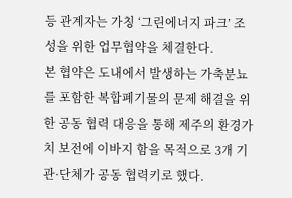등 관계자는 가칭 ‘그린에너지 파크’ 조성을 위한 업무협약을 체결한다.
본 협약은 도내에서 발생하는 가축분뇨를 포함한 복합폐기물의 문제 해결을 위한 공동 협력 대응을 통해 제주의 환경가치 보전에 이바지 함을 목적으로 3개 기관·단체가 공동 협력키로 했다.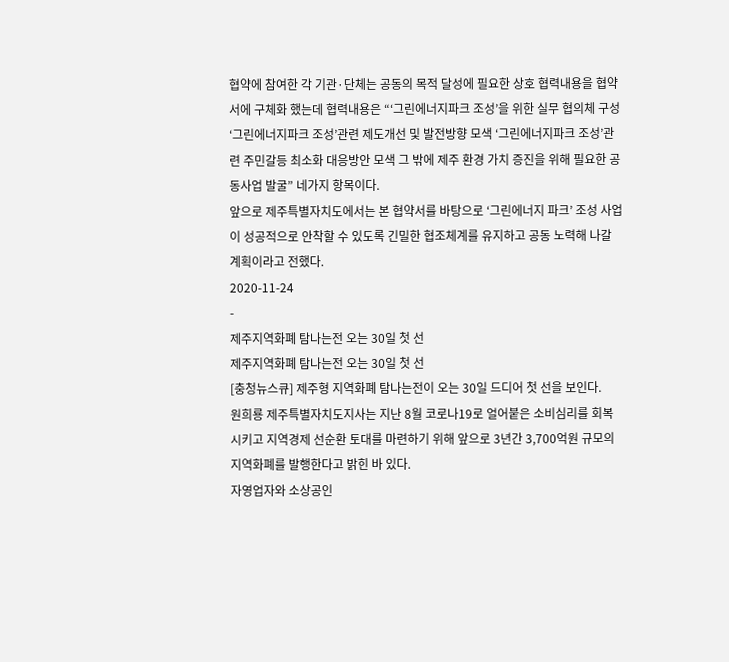협약에 참여한 각 기관·단체는 공동의 목적 달성에 필요한 상호 협력내용을 협약서에 구체화 했는데 협력내용은 “‘그린에너지파크 조성’을 위한 실무 협의체 구성 ‘그린에너지파크 조성’관련 제도개선 및 발전방향 모색 ‘그린에너지파크 조성’관련 주민갈등 최소화 대응방안 모색 그 밖에 제주 환경 가치 증진을 위해 필요한 공동사업 발굴” 네가지 항목이다.
앞으로 제주특별자치도에서는 본 협약서를 바탕으로 ‘그린에너지 파크’ 조성 사업이 성공적으로 안착할 수 있도록 긴밀한 협조체계를 유지하고 공동 노력해 나갈 계획이라고 전했다.
2020-11-24
-
제주지역화폐 탐나는전 오는 30일 첫 선
제주지역화폐 탐나는전 오는 30일 첫 선
[충청뉴스큐] 제주형 지역화폐 탐나는전이 오는 30일 드디어 첫 선을 보인다.
원희룡 제주특별자치도지사는 지난 8월 코로나19로 얼어붙은 소비심리를 회복시키고 지역경제 선순환 토대를 마련하기 위해 앞으로 3년간 3,700억원 규모의 지역화폐를 발행한다고 밝힌 바 있다.
자영업자와 소상공인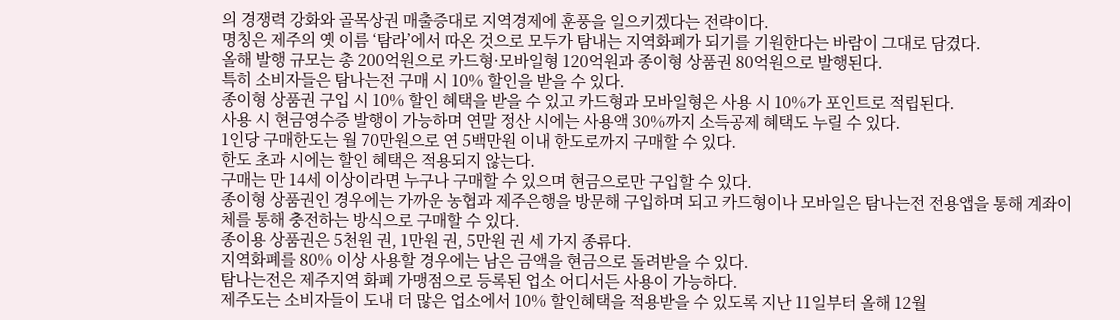의 경쟁력 강화와 골목상권 매출증대로 지역경제에 훈풍을 일으키겠다는 전략이다.
명칭은 제주의 옛 이름 ‘탐라’에서 따온 것으로 모두가 탐내는 지역화폐가 되기를 기원한다는 바람이 그대로 담겼다.
올해 발행 규모는 총 200억원으로 카드형·모바일형 120억원과 종이형 상품권 80억원으로 발행된다.
특히 소비자들은 탐나는전 구매 시 10% 할인을 받을 수 있다.
종이형 상품권 구입 시 10% 할인 혜택을 받을 수 있고 카드형과 모바일형은 사용 시 10%가 포인트로 적립된다.
사용 시 현금영수증 발행이 가능하며 연말 정산 시에는 사용액 30%까지 소득공제 혜택도 누릴 수 있다.
1인당 구매한도는 월 70만원으로 연 5백만원 이내 한도로까지 구매할 수 있다.
한도 초과 시에는 할인 혜택은 적용되지 않는다.
구매는 만 14세 이상이라면 누구나 구매할 수 있으며 현금으로만 구입할 수 있다.
종이형 상품권인 경우에는 가까운 농협과 제주은행을 방문해 구입하며 되고 카드형이나 모바일은 탐나는전 전용앱을 통해 계좌이체를 통해 충전하는 방식으로 구매할 수 있다.
종이용 상품권은 5천원 권, 1만원 권, 5만원 권 세 가지 종류다.
지역화폐를 80% 이상 사용할 경우에는 남은 금액을 현금으로 돌려받을 수 있다.
탐나는전은 제주지역 화폐 가맹점으로 등록된 업소 어디서든 사용이 가능하다.
제주도는 소비자들이 도내 더 많은 업소에서 10% 할인혜택을 적용받을 수 있도록 지난 11일부터 올해 12월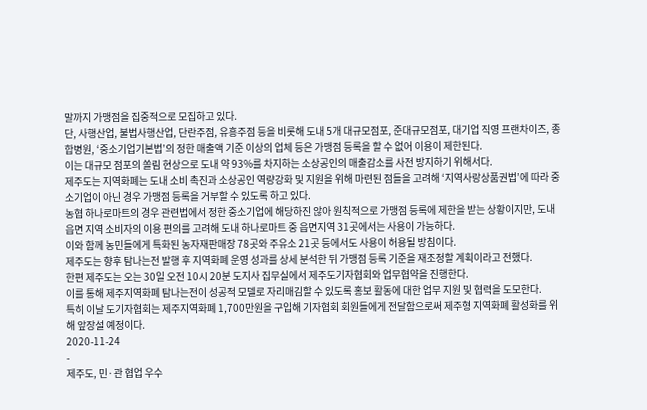말까지 가맹점을 집중적으로 모집하고 있다.
단, 사행산업, 불법사행산업, 단란주점, 유흥주점 등을 비롯해 도내 5개 대규모점포, 준대규모점포, 대기업 직영 프랜차이즈, 종합병원, ‘중소기업기본법’의 정한 매출액 기준 이상의 업체 등은 가맹점 등록을 할 수 없어 이용이 제한된다.
이는 대규모 점포의 쏠림 현상으로 도내 약 93%를 차지하는 소상공인의 매출감소를 사전 방지하기 위해서다.
제주도는 지역화폐는 도내 소비 촉진과 소상공인 역량강화 및 지원을 위해 마련된 점들을 고려해 ‘지역사랑상품권법’에 따라 중소기업이 아닌 경우 가맹점 등록을 거부할 수 있도록 하고 있다.
농협 하나로마트의 경우 관련법에서 정한 중소기업에 해당하진 않아 원칙적으로 가맹점 등록에 제한을 받는 상황이지만, 도내 읍면 지역 소비자의 이용 편의를 고려해 도내 하나로마트 중 읍면지역 31곳에서는 사용이 가능하다.
이와 함께 농민들에게 특화된 농자재판매장 78곳와 주유소 21곳 등에서도 사용이 허용될 방침이다.
제주도는 향후 탐나는전 발행 후 지역화폐 운영 성과를 상세 분석한 뒤 가맹점 등록 기준을 재조정할 계획이라고 전했다.
한편 제주도는 오는 30일 오전 10시 20분 도지사 집무실에서 제주도기자협회와 업무협약을 진행한다.
이를 통해 제주지역화폐 탐나는전이 성공적 모델로 자리매김할 수 있도록 홍보 활동에 대한 업무 지원 및 협력을 도모한다.
특히 이날 도기자협회는 제주지역화폐 1,700만원을 구입해 기자협회 회원들에게 전달함으로써 제주형 지역화폐 활성화를 위해 앞장설 예정이다.
2020-11-24
-
제주도, 민·관 협업 우수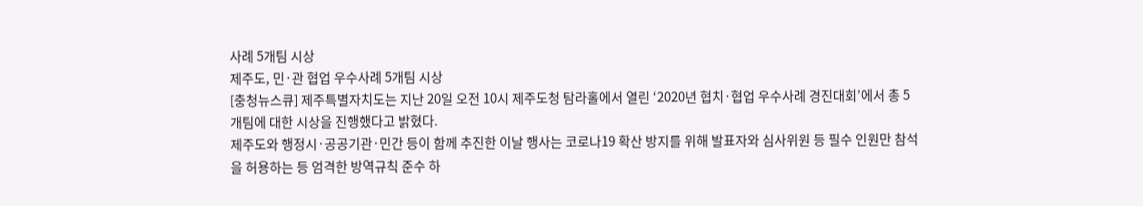사례 5개팀 시상
제주도, 민·관 협업 우수사례 5개팀 시상
[충청뉴스큐] 제주특별자치도는 지난 20일 오전 10시 제주도청 탐라홀에서 열린 ‘2020년 협치·협업 우수사례 경진대회’에서 총 5개팀에 대한 시상을 진행했다고 밝혔다.
제주도와 행정시·공공기관·민간 등이 함께 추진한 이날 행사는 코로나19 확산 방지를 위해 발표자와 심사위원 등 필수 인원만 참석을 허용하는 등 엄격한 방역규칙 준수 하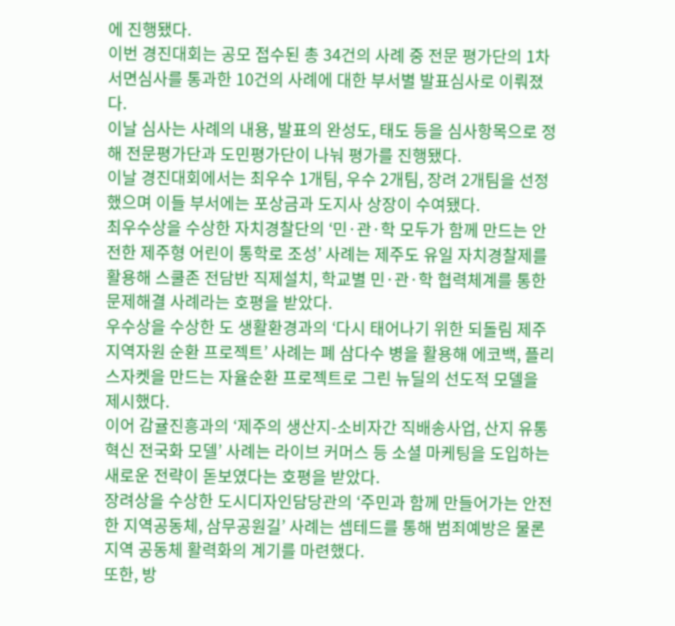에 진행됐다.
이번 경진대회는 공모 접수된 총 34건의 사례 중 전문 평가단의 1차 서면심사를 통과한 10건의 사례에 대한 부서별 발표심사로 이뤄졌다.
이날 심사는 사례의 내용, 발표의 완성도, 태도 등을 심사항목으로 정해 전문평가단과 도민평가단이 나눠 평가를 진행됐다.
이날 경진대회에서는 최우수 1개팀, 우수 2개팀, 장려 2개팀을 선정했으며 이들 부서에는 포상금과 도지사 상장이 수여됐다.
최우수상을 수상한 자치경찰단의 ‘민·관·학 모두가 함께 만드는 안전한 제주형 어린이 통학로 조성’ 사례는 제주도 유일 자치경찰제를 활용해 스쿨존 전담반 직제설치, 학교별 민·관·학 협력체계를 통한 문제해결 사례라는 호평을 받았다.
우수상을 수상한 도 생활환경과의 ‘다시 태어나기 위한 되돌림 제주 지역자원 순환 프로젝트’ 사례는 폐 삼다수 병을 활용해 에코백, 플리스자켓을 만드는 자율순환 프로젝트로 그린 뉴딜의 선도적 모델을 제시했다.
이어 감귤진흥과의 ‘제주의 생산지-소비자간 직배송사업, 산지 유통혁신 전국화 모델’ 사례는 라이브 커머스 등 소셜 마케팅을 도입하는 새로운 전략이 돋보였다는 호평을 받았다.
장려상을 수상한 도시디자인담당관의 ‘주민과 함께 만들어가는 안전한 지역공동체, 삼무공원길’ 사례는 셉테드를 통해 범죄예방은 물론 지역 공동체 활력화의 계기를 마련했다.
또한, 방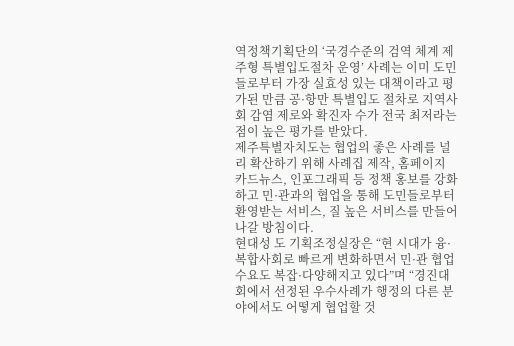역정책기획단의 ‘국경수준의 검역 체계 제주형 특별입도절차 운영’ 사례는 이미 도민들로부터 가장 실효성 있는 대책이라고 평가된 만큼 공·항만 특별입도 절차로 지역사회 감염 제로와 확진자 수가 전국 최저라는 점이 높은 평가를 받았다.
제주특별자치도는 협업의 좋은 사례를 널리 확산하기 위해 사례집 제작, 홈페이지 카드뉴스, 인포그래픽 등 정책 홍보를 강화하고 민·관과의 협업을 통해 도민들로부터 환영받는 서비스, 질 높은 서비스를 만들어 나갈 방침이다.
현대성 도 기획조정실장은 “현 시대가 융·복합사회로 빠르게 변화하면서 민·관 협업 수요도 복잡·다양해지고 있다”며 “경진대회에서 선정된 우수사례가 행정의 다른 분야에서도 어떻게 협업할 것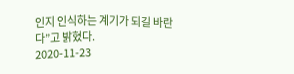인지 인식하는 계기가 되길 바란다”고 밝혔다.
2020-11-23